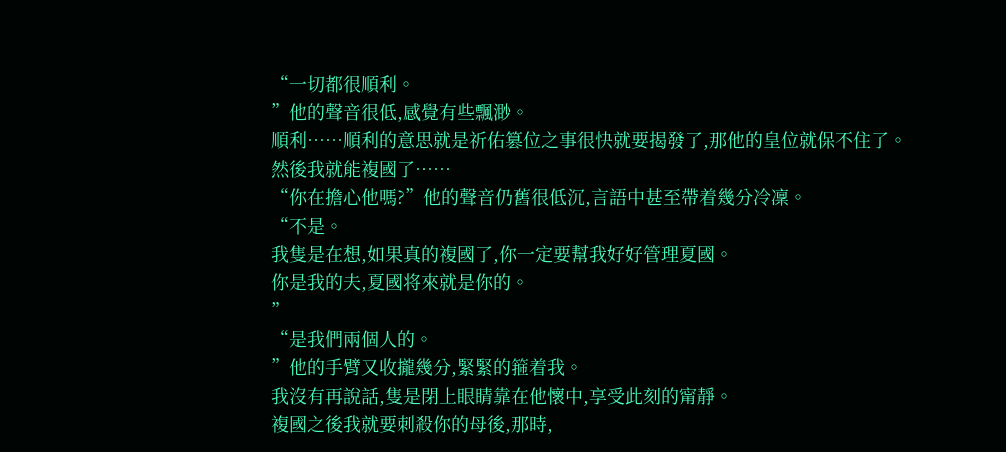“一切都很順利。
”他的聲音很低,感覺有些飄渺。
順利……順利的意思就是祈佑篡位之事很快就要揭發了,那他的皇位就保不住了。
然後我就能複國了……
“你在擔心他嗎?”他的聲音仍舊很低沉,言語中甚至帶着幾分冷凜。
“不是。
我隻是在想,如果真的複國了,你一定要幫我好好管理夏國。
你是我的夫,夏國将來就是你的。
”
“是我們兩個人的。
”他的手臂又收攏幾分,緊緊的箍着我。
我沒有再說話,隻是閉上眼睛靠在他懷中,享受此刻的甯靜。
複國之後我就要刺殺你的母後,那時,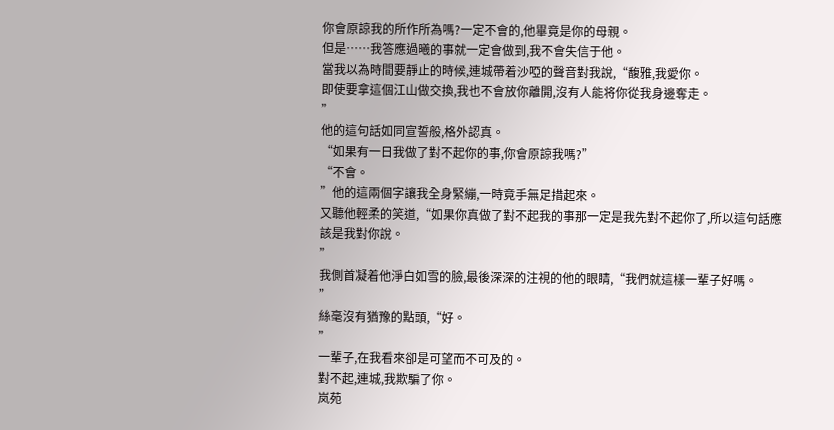你會原諒我的所作所為嗎?一定不會的,他畢竟是你的母親。
但是……我答應過曦的事就一定會做到,我不會失信于他。
當我以為時間要靜止的時候,連城帶着沙啞的聲音對我說,“馥雅,我愛你。
即使要拿這個江山做交換,我也不會放你離開,沒有人能将你從我身邊奪走。
”
他的這句話如同宣誓般,格外認真。
“如果有一日我做了對不起你的事,你會原諒我嗎?”
“不會。
”他的這兩個字讓我全身緊繃,一時竟手無足措起來。
又聽他輕柔的笑道,“如果你真做了對不起我的事那一定是我先對不起你了,所以這句話應該是我對你說。
”
我側首凝着他淨白如雪的臉,最後深深的注視的他的眼睛,“我們就這樣一輩子好嗎。
”
絲毫沒有猶豫的點頭,“好。
”
一輩子,在我看來卻是可望而不可及的。
對不起,連城,我欺騙了你。
岚苑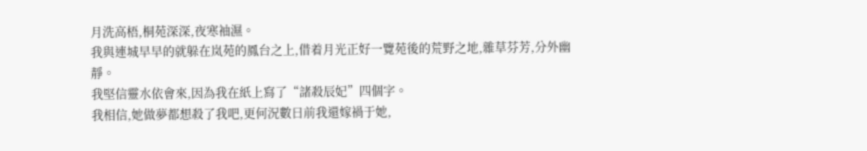月洗高梧,桐苑深深,夜寒袖濕。
我與連城早早的就躲在岚苑的鳳台之上,借着月光正好一覽苑後的荒野之地,雜草芬芳,分外幽靜。
我堅信靈水依會來,因為我在紙上寫了“諸殺辰妃”四個字。
我相信,她做夢都想殺了我吧,更何況數日前我還嫁禍于她,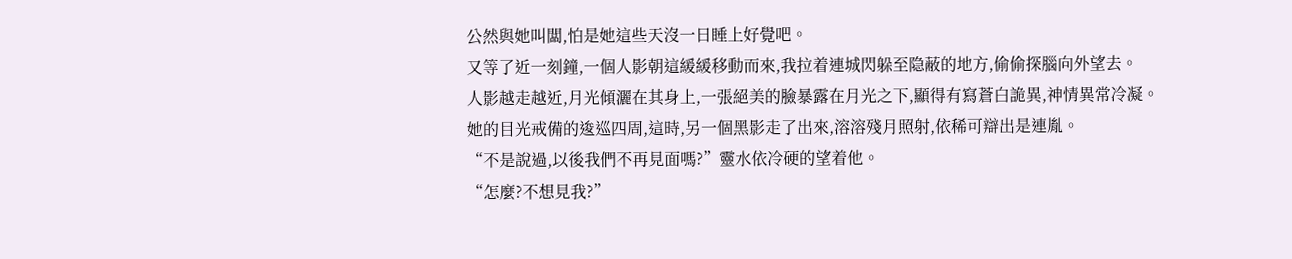公然與她叫闆,怕是她這些天沒一日睡上好覺吧。
又等了近一刻鐘,一個人影朝這緩緩移動而來,我拉着連城閃躲至隐蔽的地方,偷偷探腦向外望去。
人影越走越近,月光傾灑在其身上,一張絕美的臉暴露在月光之下,顯得有寫蒼白詭異,神情異常冷凝。
她的目光戒備的逡巡四周,這時,另一個黑影走了出來,溶溶殘月照射,依稀可辯出是連胤。
“不是說過,以後我們不再見面嗎?”靈水依冷硬的望着他。
“怎麼?不想見我?”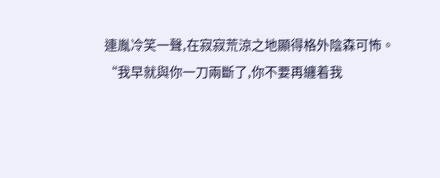連胤冷笑一聲,在寂寂荒涼之地顯得格外陰森可怖。
“我早就與你一刀兩斷了,你不要再纏着我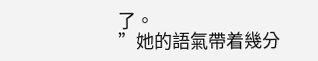了。
”她的語氣帶着幾分